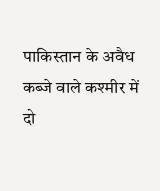पाकिस्तान के अवैध कब्जे वाले कश्मीर में दो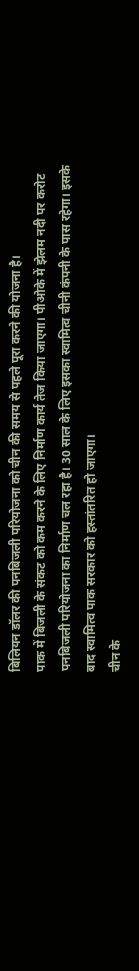बिलियन डॉलर की पनबिजली परियोजना को चीन की समय से पहले पूरा करने की योजना है।
पाक में बिजली के संकट को कम करने के लिए निर्माण कार्य तेज किया जाएगा। पीओके में झेलम नदी पर करोट पनबिजली परियोजना का निर्माण चल रहा है। 30 साल के लिए इसका स्वामित्व चीनी कंपनी के पास रहेगा। इसके बाद स्वामित्व पाक सरकार को हस्तांतरित हो जाएगा।
चीन के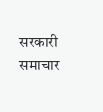सरकारी समाचार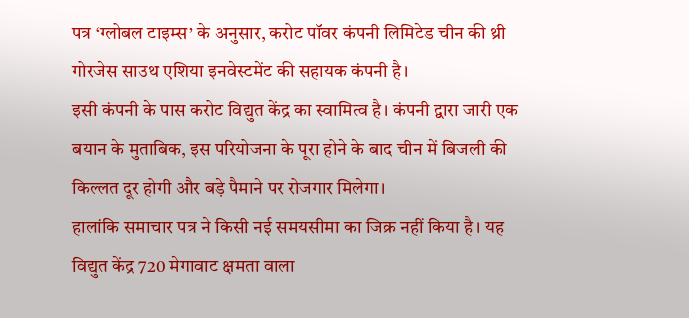पत्र ‘ग्लोबल टाइम्स’ के अनुसार, करोट पॉवर कंपनी लिमिटेड चीन की थ्री गोरजेस साउथ एशिया इनवेस्टमेंट की सहायक कंपनी है।
इसी कंपनी के पास करोट विद्युत केंद्र का स्वामित्व है। कंपनी द्वारा जारी एक बयान के मुताबिक, इस परियोजना के पूरा होने के बाद चीन में बिजली की किल्लत दूर होगी और बड़े पैमाने पर रोजगार मिलेगा।
हालांकि समाचार पत्र ने किसी नई समयसीमा का जिक्र नहीं किया है। यह विद्युत केंद्र 720 मेगावाट क्षमता वाला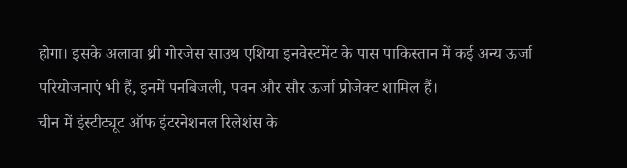होगा। इसके अलावा थ्री गोरजेस साउथ एशिया इनवेस्टमेंट के पास पाकिस्तान में कई अन्य ऊर्जा परियोजनाएं भी हैं, इनमें पनबिजली, पवन और सौर ऊर्जा प्रोजेक्ट शामिल हैं।
चीन में इंस्टीट्यूट ऑफ इंटरनेशनल रिलेशंस के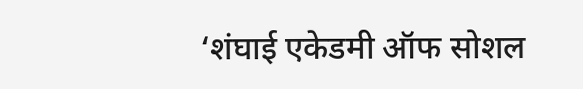‘शंघाई एकेडमी ऑफ सोशल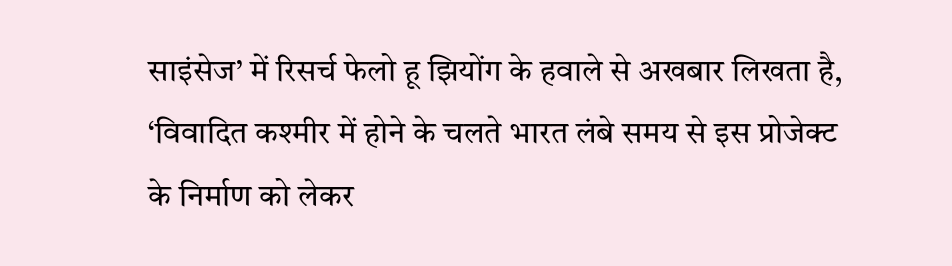साइंसेज’ में रिसर्च फेलो हू झियोंग के हवाले से अखबार लिखता है, ‘विवादित कश्मीर में होने के चलते भारत लंबे समय से इस प्रोजेक्ट के निर्माण को लेकर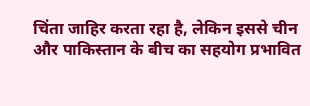चिंता जाहिर करता रहा है, लेकिन इससे चीन और पाकिस्तान के बीच का सहयोग प्रभावित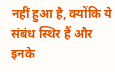नहीं हुआ है, क्योंकि ये संबंध स्थिर हैं और इनके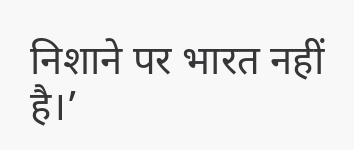निशाने पर भारत नहीं है।’